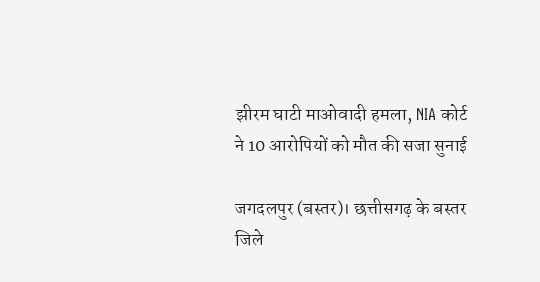झीरम घाटी माओवादी हमला, NIA कोर्ट ने 10 आरोपियों को मौत की सजा सुनाई

जगदलपुर (बस्तर)। छत्तीसगढ़ के बस्तर जिले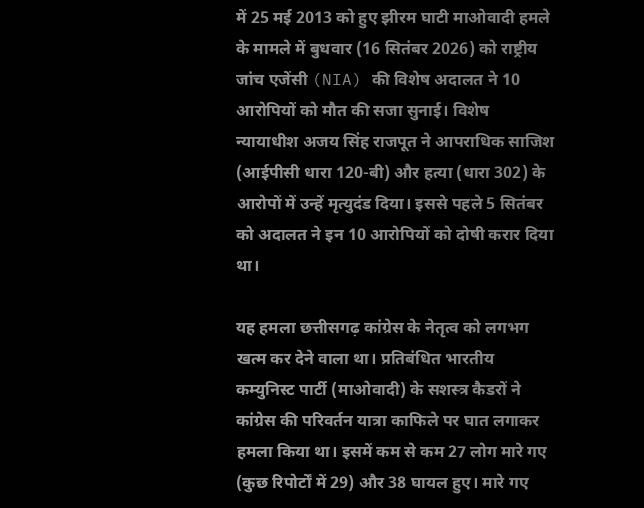में 25 मई 2013 को हुए झीरम घाटी माओवादी हमले के मामले में बुधवार (16 सितंबर 2026) को राष्ट्रीय जांच एजेंसी (NIA) की विशेष अदालत ने 10 आरोपियों को मौत की सजा सुनाई। विशेष न्यायाधीश अजय सिंह राजपूत ने आपराधिक साजिश (आईपीसी धारा 120-बी) और हत्या (धारा 302) के आरोपों में उन्हें मृत्युदंड दिया। इससे पहले 5 सितंबर को अदालत ने इन 10 आरोपियों को दोषी करार दिया था।

यह हमला छत्तीसगढ़ कांग्रेस के नेतृत्व को लगभग खत्म कर देने वाला था। प्रतिबंधित भारतीय कम्युनिस्ट पार्टी (माओवादी) के सशस्त्र कैडरों ने कांग्रेस की परिवर्तन यात्रा काफिले पर घात लगाकर हमला किया था। इसमें कम से कम 27 लोग मारे गए (कुछ रिपोर्टों में 29) और 38 घायल हुए। मारे गए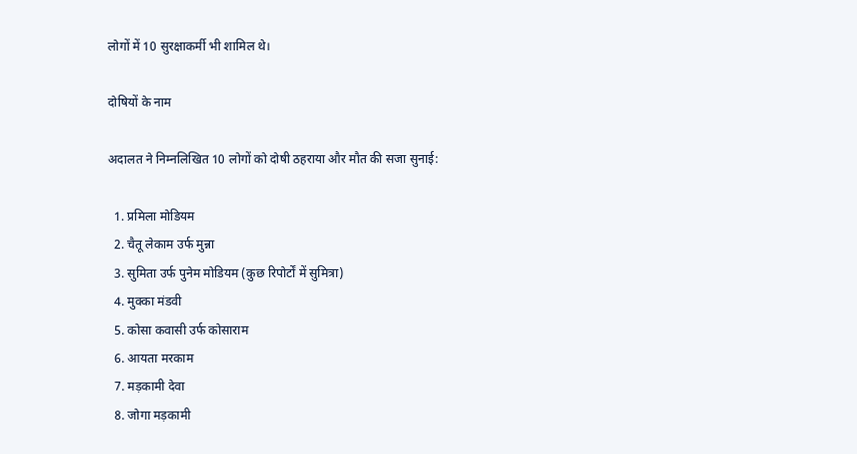लोगों में 10 सुरक्षाकर्मी भी शामिल थे।

दोषियों के नाम

अदालत ने निम्नलिखित 10 लोगों को दोषी ठहराया और मौत की सजा सुनाई:

  1. प्रमिला मोडियम
  2. चैतू लेकाम उर्फ मुन्ना
  3. सुमिता उर्फ पुनेम मोडियम (कुछ रिपोर्टों में सुमित्रा)
  4. मुक्का मंडवी
  5. कोसा कवासी उर्फ कोसाराम
  6. आयता मरकाम
  7. मड़कामी देवा
  8. जोगा मड़कामी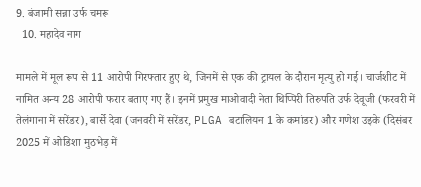9. बंजामी सन्ना उर्फ चमरू
  10. महादेव नाग

मामले में मूल रूप से 11 आरोपी गिरफ्तार हुए थे, जिनमें से एक की ट्रायल के दौरान मृत्यु हो गई। चार्जशीट में नामित अन्य 28 आरोपी फरार बताए गए हैं। इनमें प्रमुख माओवादी नेता थिप्पिरी तिरुपति उर्फ देवूजी (फरवरी में तेलंगाना में सरेंडर), बार्से देवा (जनवरी में सरेंडर, PLGA बटालियन 1 के कमांडर) और गणेश उइके (दिसंबर 2025 में ओडिशा मुठभेड़ में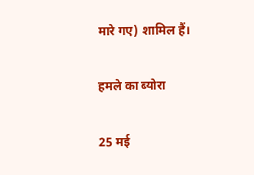मारे गए) शामिल हैं।

हमले का ब्योरा

25 मई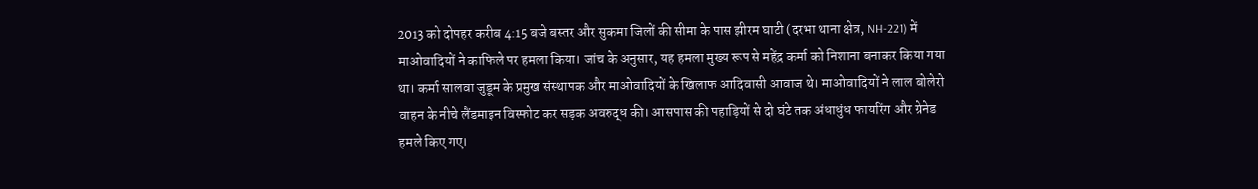2013 को दोपहर करीब 4:15 बजे बस्तर और सुकमा जिलों की सीमा के पास झीरम घाटी (दरभा थाना क्षेत्र, NH-221) में माओवादियों ने काफिले पर हमला किया। जांच के अनुसार, यह हमला मुख्य रूप से महेंद्र कर्मा को निशाना बनाकर किया गया था। कर्मा सालवा जुडूम के प्रमुख संस्थापक और माओवादियों के खिलाफ आदिवासी आवाज थे। माओवादियों ने लाल बोलेरो वाहन के नीचे लैंडमाइन विस्फोट कर सड़क अवरुद्ध की। आसपास की पहाड़ियों से दो घंटे तक अंधाधुंध फायरिंग और ग्रेनेड हमले किए गए।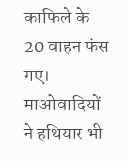काफिले के 20 वाहन फंस गए। माओवादियों ने हथियार भी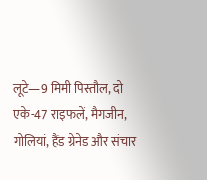लूटे—9 मिमी पिस्तौल, दो एके-47 राइफलें, मैगजीन, गोलियां, हैंड ग्रेनेड और संचार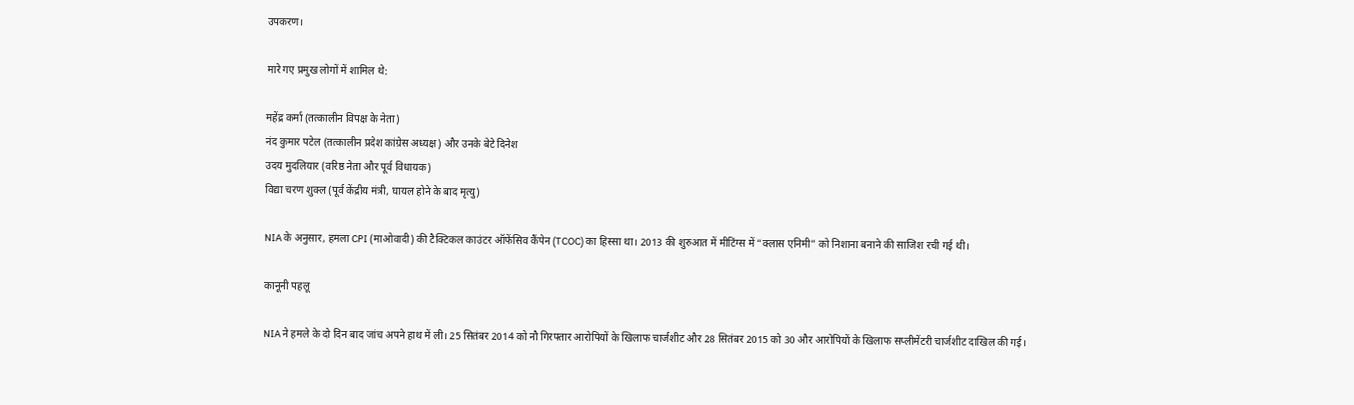उपकरण।

मारे गए प्रमुख लोगों में शामिल थे:

महेंद्र कर्मा (तत्कालीन विपक्ष के नेता)
नंद कुमार पटेल (तत्कालीन प्रदेश कांग्रेस अध्यक्ष) और उनके बेटे दिनेश
उदय मुदलियार (वरिष्ठ नेता और पूर्व विधायक)
विद्या चरण शुक्ल (पूर्व केंद्रीय मंत्री, घायल होने के बाद मृत्यु)

NIA के अनुसार, हमला CPI (माओवादी) की टैक्टिकल काउंटर ऑफेंसिव कैंपेन (TCOC) का हिस्सा था। 2013 की शुरुआत में मीटिंग्स में “क्लास एनिमी” को निशाना बनाने की साजिश रची गई थी।

कानूनी पहलू

NIA ने हमले के दो दिन बाद जांच अपने हाथ में ली। 25 सितंबर 2014 को नौ गिरफ्तार आरोपियों के खिलाफ चार्जशीट और 28 सितंबर 2015 को 30 और आरोपियों के खिलाफ सप्लीमेंटरी चार्जशीट दाखिल की गई।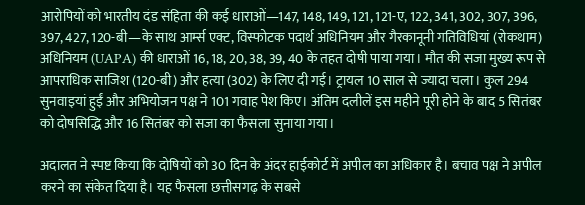आरोपियों को भारतीय दंड संहिता की कई धाराओं—147, 148, 149, 121, 121-ए, 122, 341, 302, 307, 396, 397, 427, 120-बी—के साथ आर्म्स एक्ट, विस्फोटक पदार्थ अधिनियम और गैरकानूनी गतिविधियां (रोकथाम) अधिनियम (UAPA) की धाराओं 16, 18, 20, 38, 39, 40 के तहत दोषी पाया गया। मौत की सजा मुख्य रूप से आपराधिक साजिश (120-बी) और हत्या (302) के लिए दी गई। ट्रायल 10 साल से ज्यादा चला। कुल 294 सुनवाइयां हुईं और अभियोजन पक्ष ने 101 गवाह पेश किए। अंतिम दलीलें इस महीने पूरी होने के बाद 5 सितंबर को दोषसिद्धि और 16 सितंबर को सजा का फैसला सुनाया गया।

अदालत ने स्पष्ट किया कि दोषियों को 30 दिन के अंदर हाईकोर्ट में अपील का अधिकार है। बचाव पक्ष ने अपील करने का संकेत दिया है। यह फैसला छत्तीसगढ़ के सबसे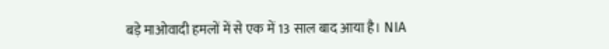बड़े माओवादी हमलों में से एक में 13 साल बाद आया है। NIA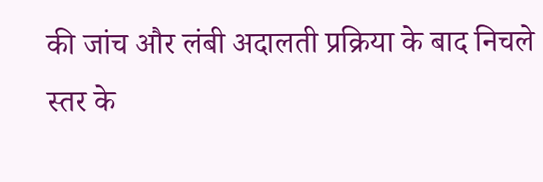की जांच और लंबी अदालती प्रक्रिया के बाद निचले स्तर के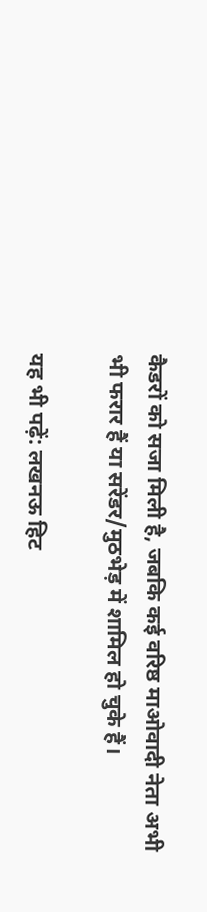कैडरों को सजा मिली है, जबकि कई वरिष्ठ माओवादी नेता अभी भी फरार हैं या सरेंडर/मुठभेड़ में शामिल हो चुके हैं।

यह भी पढ़ें: लखनऊ हिट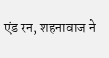एंड रन, शहनावाज ने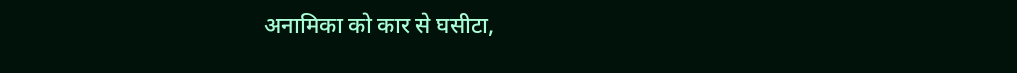अनामिका को कार से घसीटा,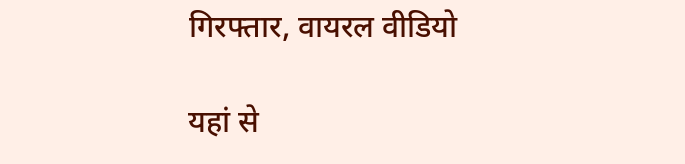गिरफ्तार, वायरल वीडियो

यहां से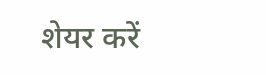शेयर करें